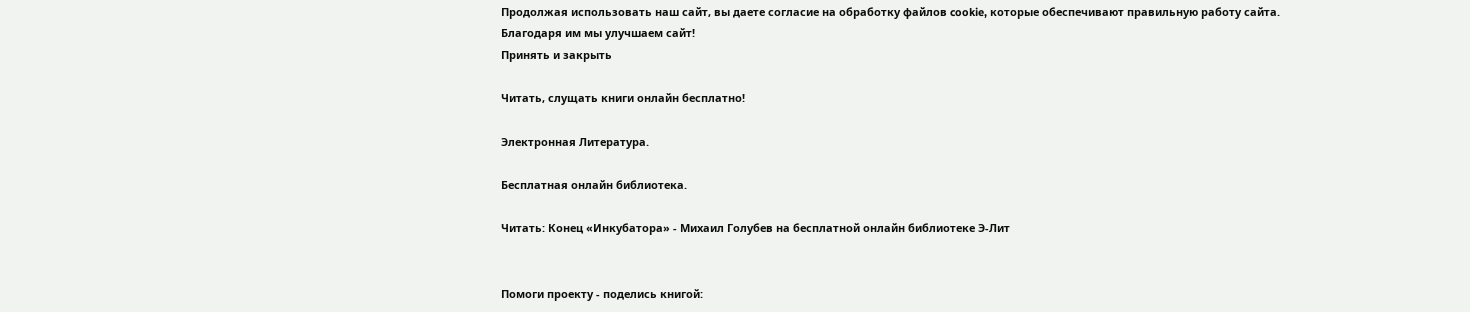Продолжая использовать наш сайт, вы даете согласие на обработку файлов cookie, которые обеспечивают правильную работу сайта. Благодаря им мы улучшаем сайт!
Принять и закрыть

Читать, слущать книги онлайн бесплатно!

Электронная Литература.

Бесплатная онлайн библиотека.

Читать: Конец «Инкубатора» - Михаил Голубев на бесплатной онлайн библиотеке Э-Лит


Помоги проекту - поделись книгой: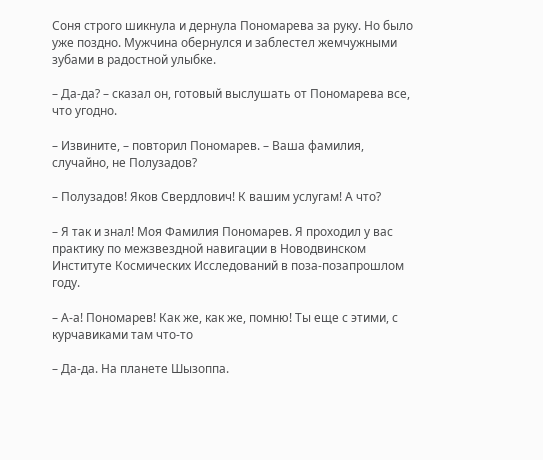Соня строго шикнула и дернула Пономарева за руку. Но было уже поздно. Мужчина обернулся и заблестел жемчужными зубами в радостной улыбке.

– Да-да? – сказал он, готовый выслушать от Пономарева все, что угодно.

– Извините, – повторил Пономарев. – Ваша фамилия, случайно, не Полузадов?

– Полузадов! Яков Свердлович! К вашим услугам! А что?

– Я так и знал! Моя Фамилия Пономарев. Я проходил у вас практику по межзвездной навигации в Новодвинском Институте Космических Исследований в поза-позапрошлом году.

– А-а! Пономарев! Как же, как же, помню! Ты еще с этими, с курчавиками там что-то

– Да-да. На планете Шызоппа.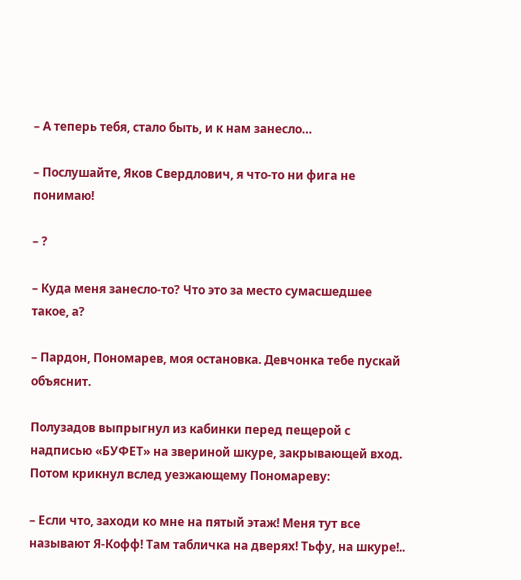– А теперь тебя, стало быть, и к нам занесло…

– Послушайте, Яков Свердлович, я что-то ни фига не понимаю!

– ?

– Куда меня занесло-то? Что это за место сумасшедшее такое, а?

– Пардон, Пономарев, моя остановка. Девчонка тебе пускай объяснит.

Полузадов выпрыгнул из кабинки перед пещерой с надписью «БУФЕТ» на звериной шкуре, закрывающей вход. Потом крикнул вслед уезжающему Пономареву:

– Если что, заходи ко мне на пятый этаж! Меня тут все называют Я-Кофф! Там табличка на дверях! Тьфу, на шкуре!..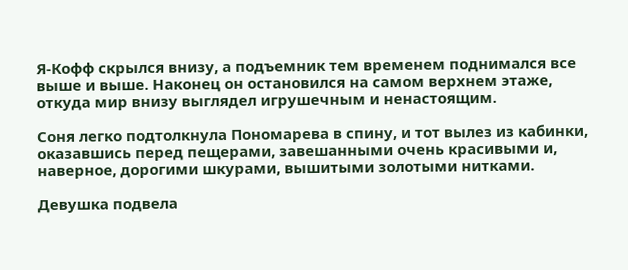Я-Кофф скрылся внизу, а подъемник тем временем поднимался все выше и выше. Наконец он остановился на самом верхнем этаже, откуда мир внизу выглядел игрушечным и ненастоящим.

Соня легко подтолкнула Пономарева в спину, и тот вылез из кабинки, оказавшись перед пещерами, завешанными очень красивыми и, наверное, дорогими шкурами, вышитыми золотыми нитками.

Девушка подвела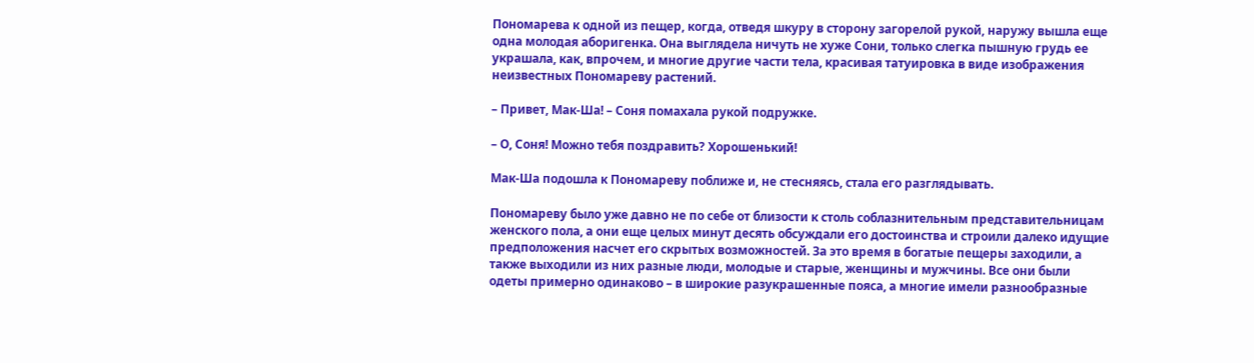Пономарева к одной из пещер, когда, отведя шкуру в сторону загорелой рукой, наружу вышла еще одна молодая аборигенка. Она выглядела ничуть не хуже Сони, только слегка пышную грудь ее украшала, как, впрочем, и многие другие части тела, красивая татуировка в виде изображения неизвестных Пономареву растений.

– Привет, Мак-Ша! – Соня помахала рукой подружке.

– О, Соня! Можно тебя поздравить? Хорошенький!

Мак-Ша подошла к Пономареву поближе и, не стесняясь, стала его разглядывать.

Пономареву было уже давно не по себе от близости к столь соблазнительным представительницам женского пола, а они еще целых минут десять обсуждали его достоинства и строили далеко идущие предположения насчет его скрытых возможностей. За это время в богатые пещеры заходили, а также выходили из них разные люди, молодые и старые, женщины и мужчины. Все они были одеты примерно одинаково – в широкие разукрашенные пояса, а многие имели разнообразные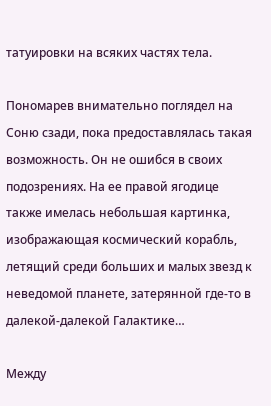татуировки на всяких частях тела.

Пономарев внимательно поглядел на Соню сзади, пока предоставлялась такая возможность. Он не ошибся в своих подозрениях. На ее правой ягодице также имелась небольшая картинка, изображающая космический корабль, летящий среди больших и малых звезд к неведомой планете, затерянной где-то в далекой-далекой Галактике…

Между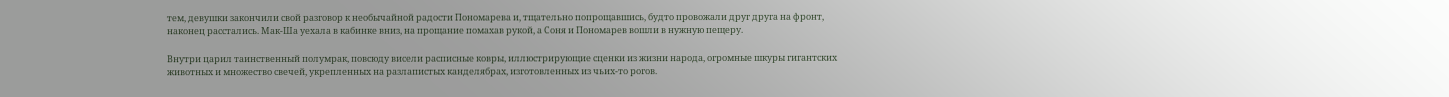тем, девушки закончили свой разговор к необычайной радости Пономарева и, тщательно попрощавшись, будто провожали друг друга на фронт, наконец расстались. Мак-Ша уехала в кабинке вниз, на прощание помахав рукой, а Соня и Пономарев вошли в нужную пещеру.

Внутри царил таинственный полумрак, повсюду висели расписные ковры, иллюстрирующие сценки из жизни народа, огромные шкуры гигантских животных и множество свечей, укрепленных на разлапистых канделябрах, изготовленных из чьих-то рогов.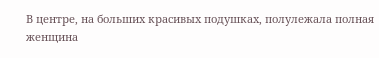В центре, на больших красивых подушках, полулежала полная женщина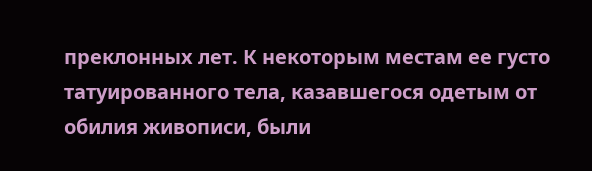преклонных лет. К некоторым местам ее густо татуированного тела, казавшегося одетым от обилия живописи, были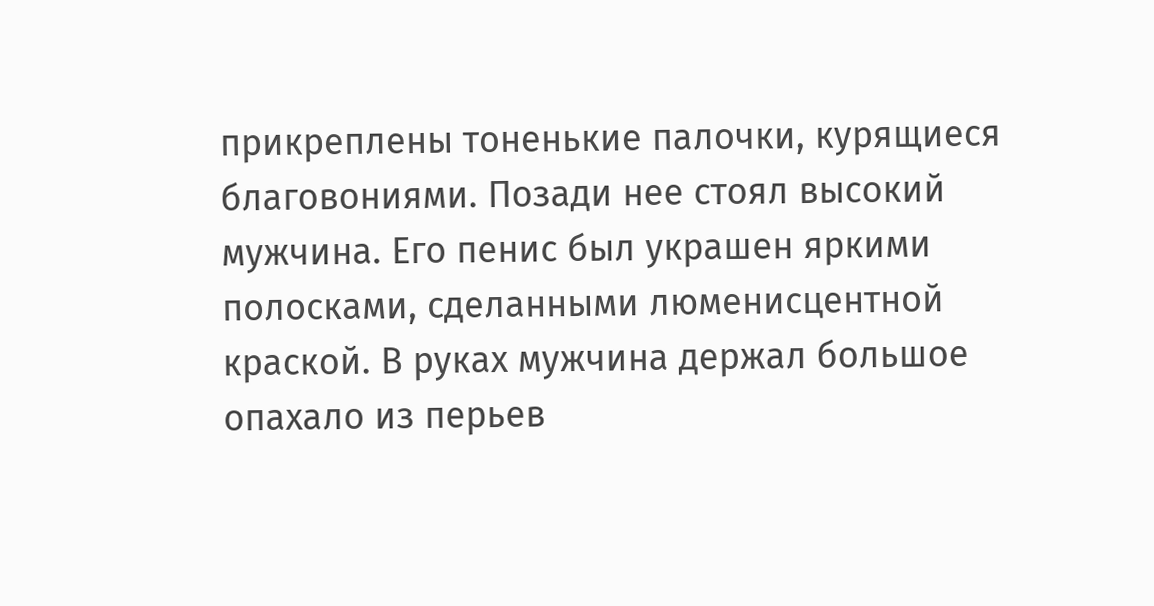прикреплены тоненькие палочки, курящиеся благовониями. Позади нее стоял высокий мужчина. Его пенис был украшен яркими полосками, сделанными люменисцентной краской. В руках мужчина держал большое опахало из перьев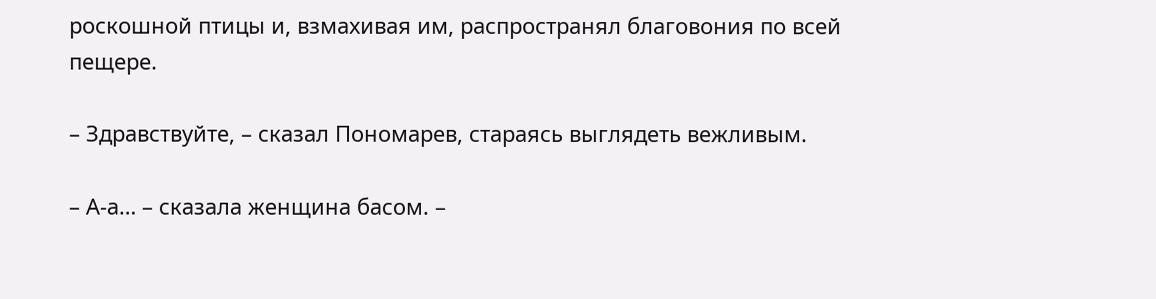роскошной птицы и, взмахивая им, распространял благовония по всей пещере.

– Здравствуйте, – сказал Пономарев, стараясь выглядеть вежливым.

– А-а… – сказала женщина басом. –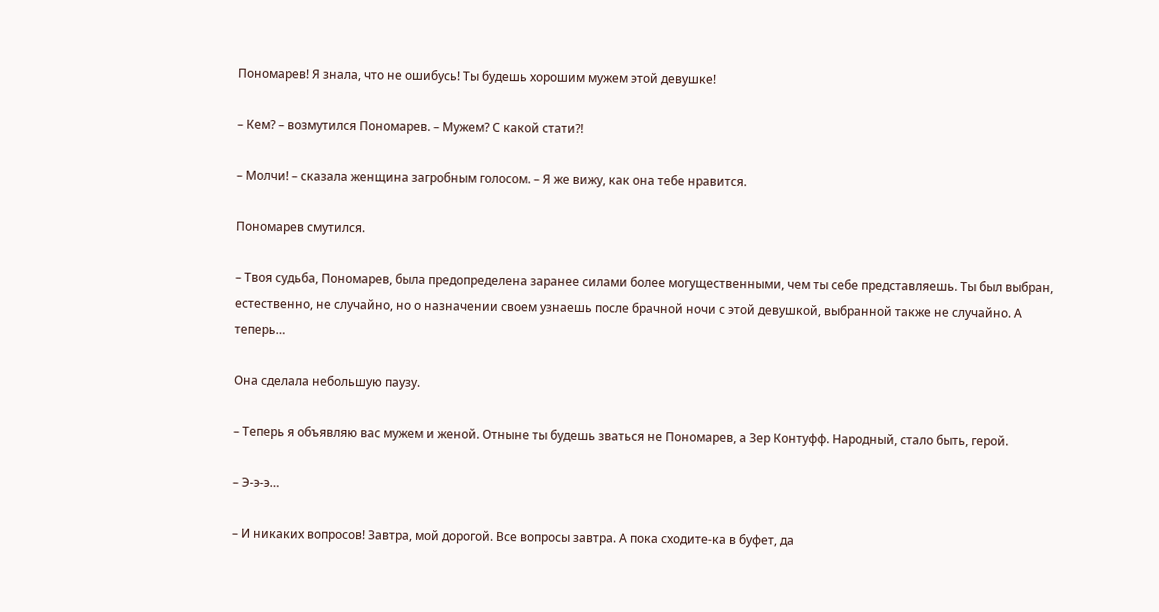Пономарев! Я знала, что не ошибусь! Ты будешь хорошим мужем этой девушке!

– Кем? – возмутился Пономарев. – Мужем? С какой стати?!

– Молчи! – сказала женщина загробным голосом. – Я же вижу, как она тебе нравится.

Пономарев смутился.

– Твоя судьба, Пономарев, была предопределена заранее силами более могущественными, чем ты себе представляешь. Ты был выбран, естественно, не случайно, но о назначении своем узнаешь после брачной ночи с этой девушкой, выбранной также не случайно. А теперь…

Она сделала небольшую паузу.

– Теперь я объявляю вас мужем и женой. Отныне ты будешь зваться не Пономарев, а Зер Контуфф. Народный, стало быть, герой.

– Э-э-э…

– И никаких вопросов! Завтра, мой дорогой. Все вопросы завтра. А пока сходите-ка в буфет, да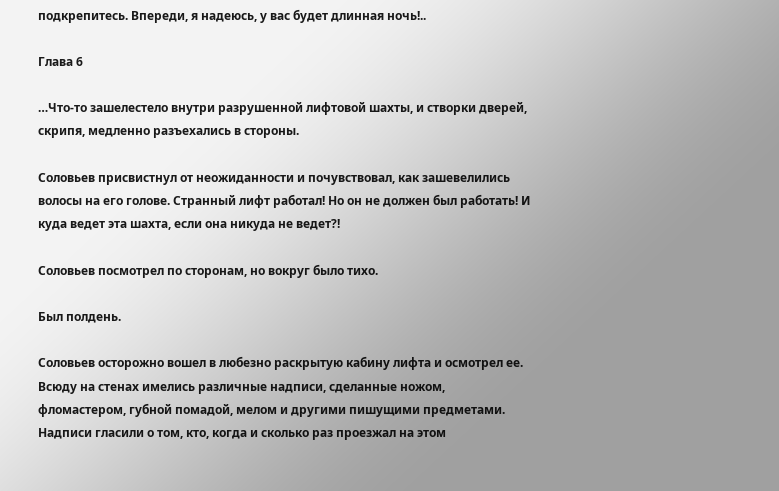подкрепитесь. Впереди, я надеюсь, у вас будет длинная ночь!..

Глава 6

…Что-то зашелестело внутри разрушенной лифтовой шахты, и створки дверей, скрипя, медленно разъехались в стороны.

Соловьев присвистнул от неожиданности и почувствовал, как зашевелились волосы на его голове. Странный лифт работал! Но он не должен был работать! И куда ведет эта шахта, если она никуда не ведет?!

Соловьев посмотрел по сторонам, но вокруг было тихо.

Был полдень.

Соловьев осторожно вошел в любезно раскрытую кабину лифта и осмотрел ее. Всюду на стенах имелись различные надписи, сделанные ножом, фломастером, губной помадой, мелом и другими пишущими предметами. Надписи гласили о том, кто, когда и сколько раз проезжал на этом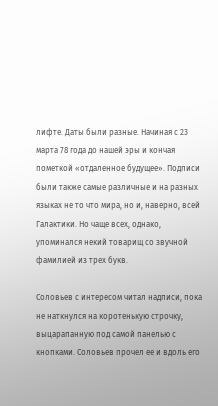лифте. Даты были разные. Начиная с 23 марта 78 года до нашей эры и кончая пометкой «отдаленное будущее». Подписи были также самые различные и на разных языках не то что мира, но и, наверно, всей Галактики. Но чаще всех, однако, упоминался некий товарищ со звучной фамилией из трех букв.

Соловьев с интересом читал надписи, пока не наткнулся на коротенькую строчку, выцарапанную под самой панелью с кнопками. Соловьев прочел ее и вдоль его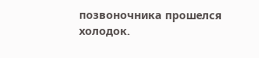позвоночника прошелся холодок.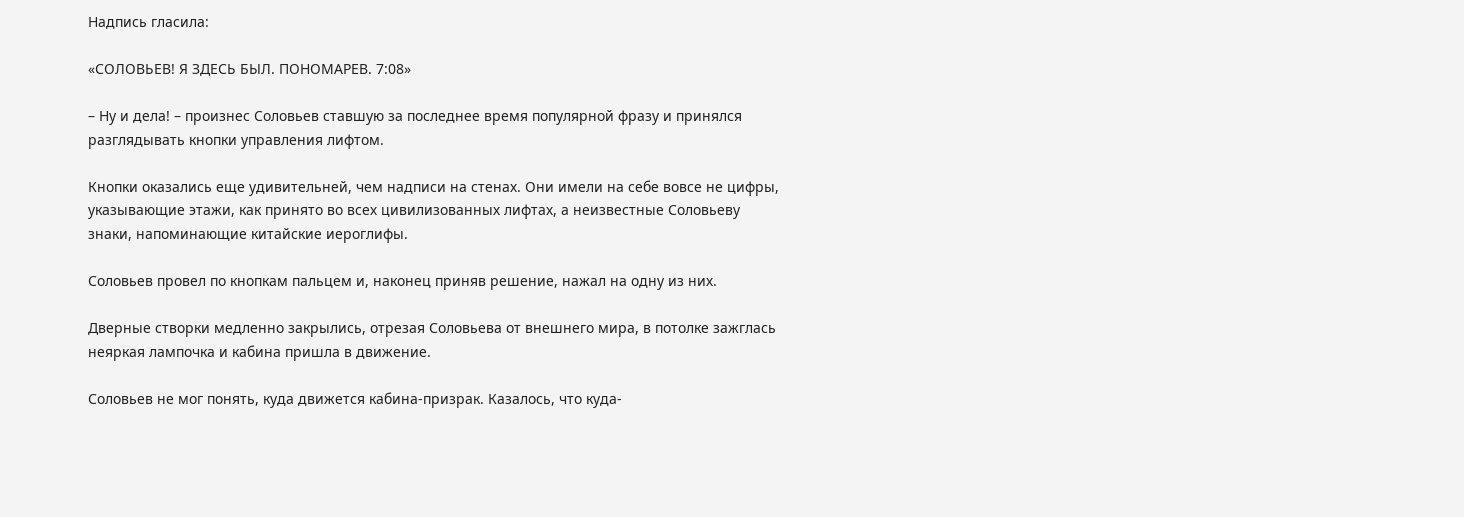Надпись гласила:

«СОЛОВЬЕВ! Я ЗДЕСЬ БЫЛ. ПОНОМАРЕВ. 7:08»

– Ну и дела! – произнес Соловьев ставшую за последнее время популярной фразу и принялся разглядывать кнопки управления лифтом.

Кнопки оказались еще удивительней, чем надписи на стенах. Они имели на себе вовсе не цифры, указывающие этажи, как принято во всех цивилизованных лифтах, а неизвестные Соловьеву знаки, напоминающие китайские иероглифы.

Соловьев провел по кнопкам пальцем и, наконец приняв решение, нажал на одну из них.

Дверные створки медленно закрылись, отрезая Соловьева от внешнего мира, в потолке зажглась неяркая лампочка и кабина пришла в движение.

Соловьев не мог понять, куда движется кабина-призрак. Казалось, что куда-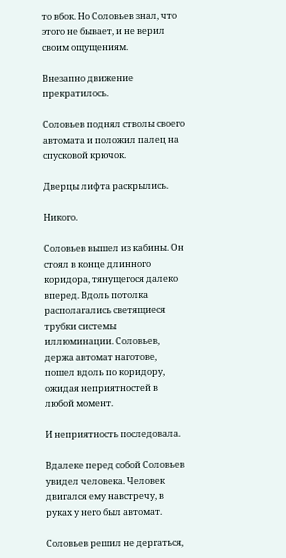то вбок. Но Соловьев знал, что этого не бывает, и не верил своим ощущениям.

Внезапно движение прекратилось.

Соловьев поднял стволы своего автомата и положил палец на спусковой крючок.

Дверцы лифта раскрылись.

Никого.

Соловьев вышел из кабины. Он стоял в конце длинного коридора, тянущегося далеко вперед. Вдоль потолка располагались светящиеся трубки системы иллюминации. Соловьев, держа автомат наготове, пошел вдоль по коридору, ожидая неприятностей в любой момент.

И неприятность последовала.

Вдалеке перед собой Соловьев увидел человека. Человек двигался ему навстречу, в руках у него был автомат.

Соловьев решил не дергаться,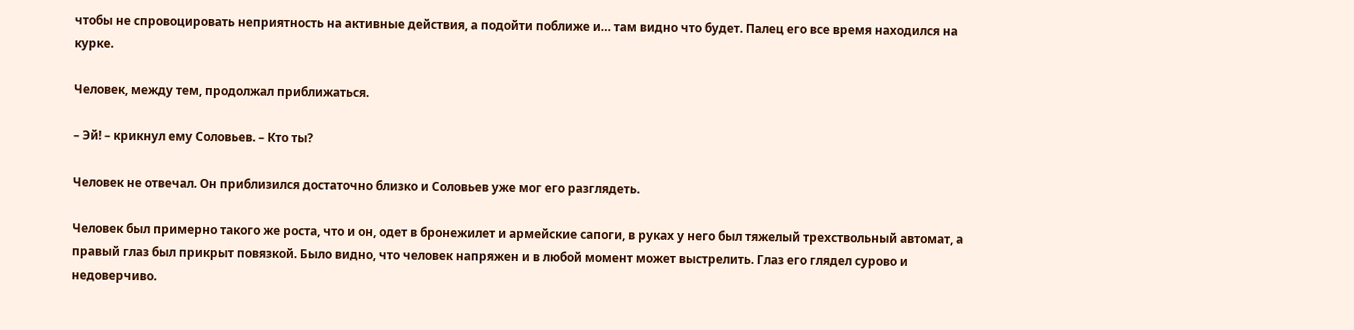чтобы не спровоцировать неприятность на активные действия, а подойти поближе и… там видно что будет. Палец его все время находился на курке.

Человек, между тем, продолжал приближаться.

– Эй! – крикнул ему Соловьев. – Кто ты?

Человек не отвечал. Он приблизился достаточно близко и Соловьев уже мог его разглядеть.

Человек был примерно такого же роста, что и он, одет в бронежилет и армейские сапоги, в руках у него был тяжелый трехствольный автомат, а правый глаз был прикрыт повязкой. Было видно, что человек напряжен и в любой момент может выстрелить. Глаз его глядел сурово и недоверчиво.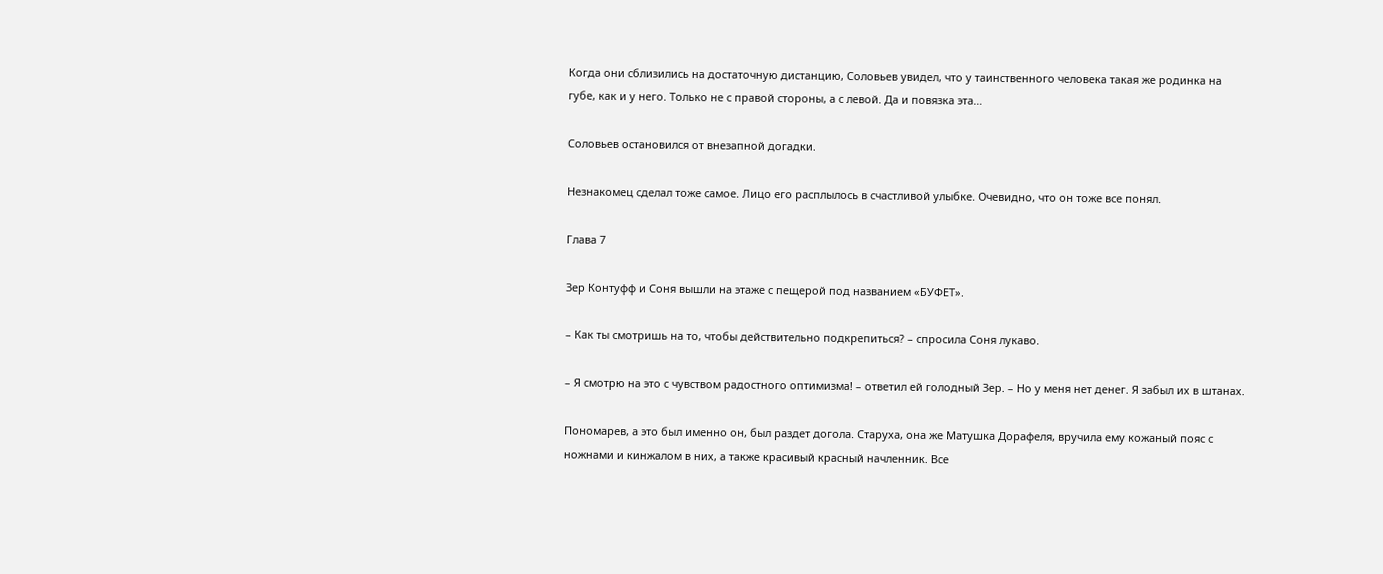Когда они сблизились на достаточную дистанцию, Соловьев увидел, что у таинственного человека такая же родинка на губе, как и у него. Только не с правой стороны, а с левой. Да и повязка эта…

Соловьев остановился от внезапной догадки.

Незнакомец сделал тоже самое. Лицо его расплылось в счастливой улыбке. Очевидно, что он тоже все понял.

Глава 7

Зер Контуфф и Соня вышли на этаже с пещерой под названием «БУФЕТ».

– Как ты смотришь на то, чтобы действительно подкрепиться? – спросила Соня лукаво.

– Я смотрю на это с чувством радостного оптимизма! – ответил ей голодный Зер. – Но у меня нет денег. Я забыл их в штанах.

Пономарев, а это был именно он, был раздет догола. Старуха, она же Матушка Дорафеля, вручила ему кожаный пояс с ножнами и кинжалом в них, а также красивый красный начленник. Все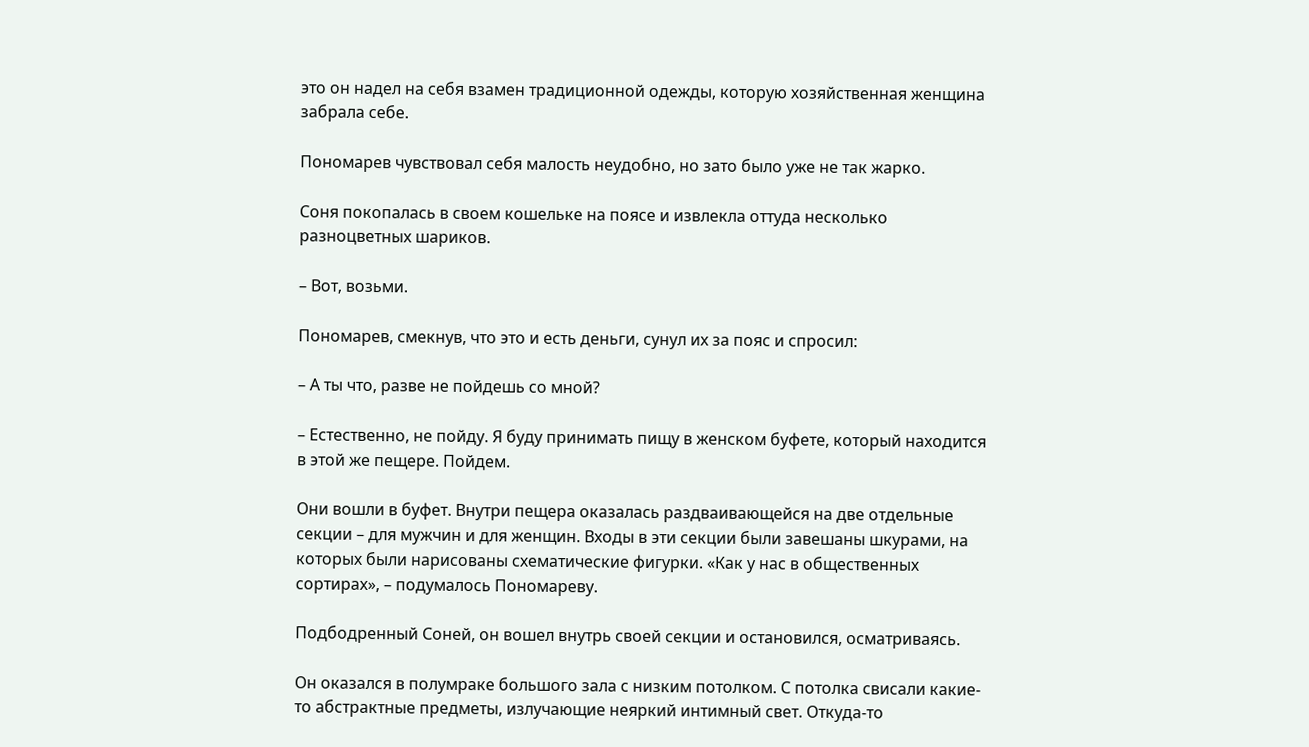это он надел на себя взамен традиционной одежды, которую хозяйственная женщина забрала себе.

Пономарев чувствовал себя малость неудобно, но зато было уже не так жарко.

Соня покопалась в своем кошельке на поясе и извлекла оттуда несколько разноцветных шариков.

– Вот, возьми.

Пономарев, смекнув, что это и есть деньги, сунул их за пояс и спросил:

– А ты что, разве не пойдешь со мной?

– Естественно, не пойду. Я буду принимать пищу в женском буфете, который находится в этой же пещере. Пойдем.

Они вошли в буфет. Внутри пещера оказалась раздваивающейся на две отдельные секции – для мужчин и для женщин. Входы в эти секции были завешаны шкурами, на которых были нарисованы схематические фигурки. «Как у нас в общественных сортирах», – подумалось Пономареву.

Подбодренный Соней, он вошел внутрь своей секции и остановился, осматриваясь.

Он оказался в полумраке большого зала с низким потолком. С потолка свисали какие-то абстрактные предметы, излучающие неяркий интимный свет. Откуда-то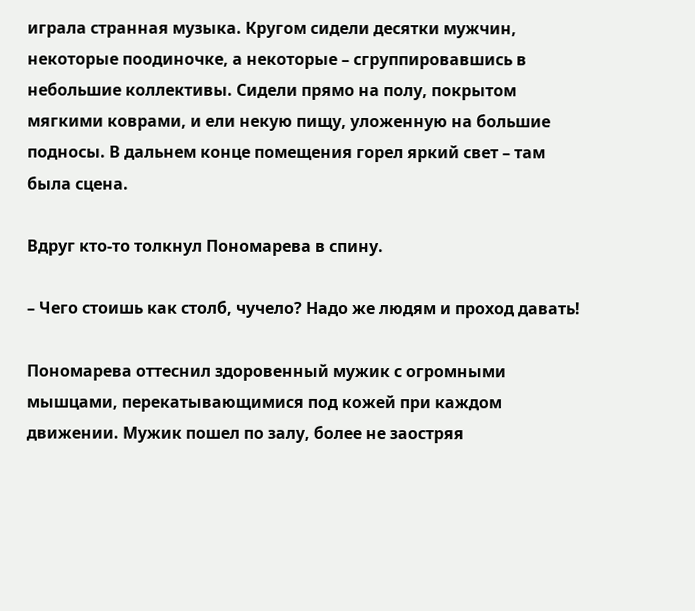играла странная музыка. Кругом сидели десятки мужчин, некоторые поодиночке, а некоторые – сгруппировавшись в небольшие коллективы. Сидели прямо на полу, покрытом мягкими коврами, и ели некую пищу, уложенную на большие подносы. В дальнем конце помещения горел яркий свет – там была сцена.

Вдруг кто-то толкнул Пономарева в спину.

– Чего стоишь как столб, чучело? Надо же людям и проход давать!

Пономарева оттеснил здоровенный мужик с огромными мышцами, перекатывающимися под кожей при каждом движении. Мужик пошел по залу, более не заостряя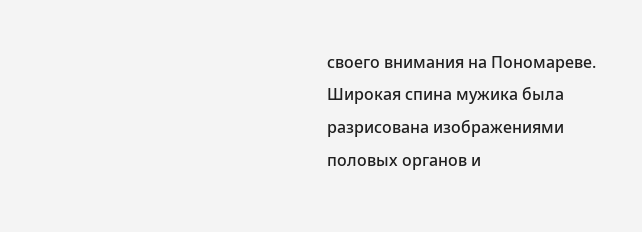своего внимания на Пономареве. Широкая спина мужика была разрисована изображениями половых органов и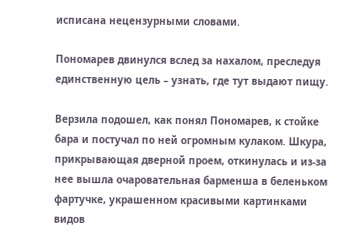исписана нецензурными словами.

Пономарев двинулся вслед за нахалом, преследуя единственную цель – узнать, где тут выдают пищу.

Верзила подошел, как понял Пономарев, к стойке бара и постучал по ней огромным кулаком. Шкура, прикрывающая дверной проем, откинулась и из-за нее вышла очаровательная барменша в беленьком фартучке, украшенном красивыми картинками видов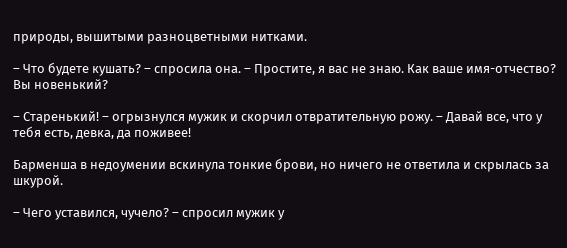природы, вышитыми разноцветными нитками.

– Что будете кушать? – спросила она. – Простите, я вас не знаю. Как ваше имя-отчество? Вы новенький?

– Старенький! – огрызнулся мужик и скорчил отвратительную рожу. – Давай все, что у тебя есть, девка, да поживее!

Барменша в недоумении вскинула тонкие брови, но ничего не ответила и скрылась за шкурой.

– Чего уставился, чучело? – спросил мужик у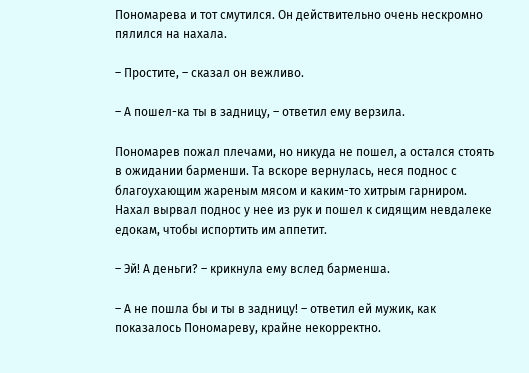Пономарева и тот смутился. Он действительно очень нескромно пялился на нахала.

– Простите, – сказал он вежливо.

– А пошел-ка ты в задницу, – ответил ему верзила.

Пономарев пожал плечами, но никуда не пошел, а остался стоять в ожидании барменши. Та вскоре вернулась, неся поднос с благоухающим жареным мясом и каким-то хитрым гарниром. Нахал вырвал поднос у нее из рук и пошел к сидящим невдалеке едокам, чтобы испортить им аппетит.

– Эй! А деньги? – крикнула ему вслед барменша.

– А не пошла бы и ты в задницу! – ответил ей мужик, как показалось Пономареву, крайне некорректно.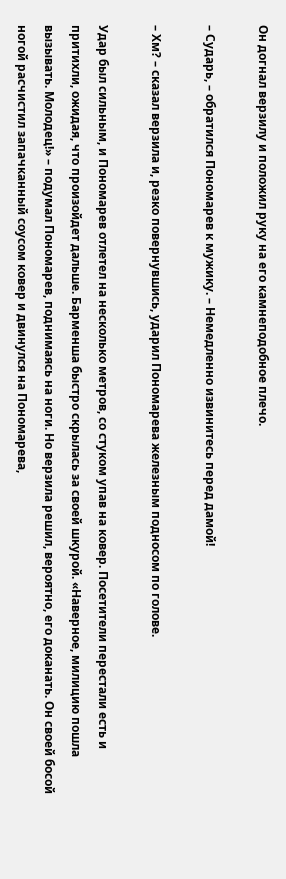Он догнал верзилу и положил руку на его камнеподобное плечо.

– Сударь, – обратился Пономарев к мужику. – Немедленно извинитесь перед дамой!

– Хм? – сказал верзила и, резко повернувшись, ударил Пономарева железным подносом по голове.

Удар был сильным, и Пономарев отлетел на несколько метров, со стуком упав на ковер. Посетители перестали есть и притихли, ожидая, что произойдет дальше. Барменша быстро скрылась за своей шкурой. «Наверное, милицию пошла вызывать. Молодец!» – подумал Пономарев, поднимаясь на ноги. Но верзила решил, вероятно, его доканать. Он своей босой ногой расчистил запачканный соусом ковер и двинулся на Пономарева,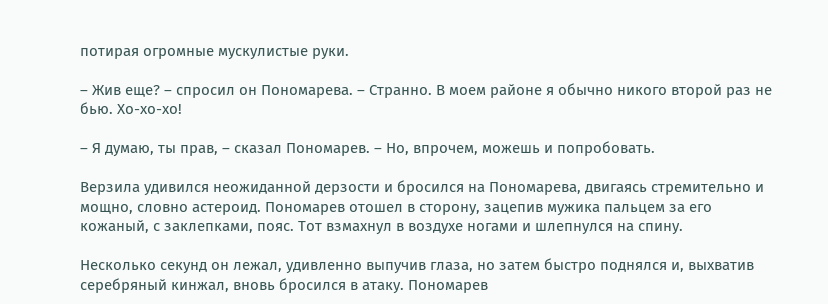потирая огромные мускулистые руки.

– Жив еще? – спросил он Пономарева. – Странно. В моем районе я обычно никого второй раз не бью. Хо-хо-хо!

– Я думаю, ты прав, – сказал Пономарев. – Но, впрочем, можешь и попробовать.

Верзила удивился неожиданной дерзости и бросился на Пономарева, двигаясь стремительно и мощно, словно астероид. Пономарев отошел в сторону, зацепив мужика пальцем за его кожаный, с заклепками, пояс. Тот взмахнул в воздухе ногами и шлепнулся на спину.

Несколько секунд он лежал, удивленно выпучив глаза, но затем быстро поднялся и, выхватив серебряный кинжал, вновь бросился в атаку. Пономарев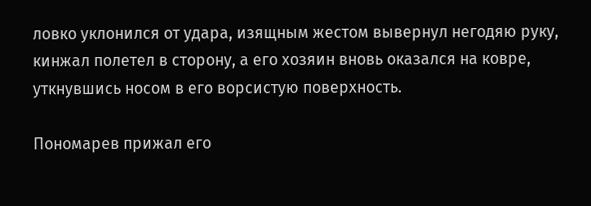ловко уклонился от удара, изящным жестом вывернул негодяю руку, кинжал полетел в сторону, а его хозяин вновь оказался на ковре, уткнувшись носом в его ворсистую поверхность.

Пономарев прижал его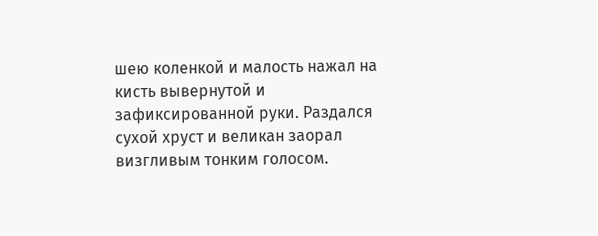шею коленкой и малость нажал на кисть вывернутой и зафиксированной руки. Раздался сухой хруст и великан заорал визгливым тонким голосом.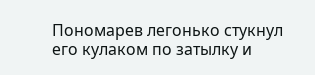Пономарев легонько стукнул его кулаком по затылку и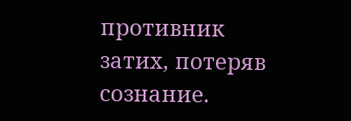противник затих, потеряв сознание.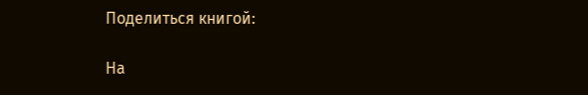Поделиться книгой:

На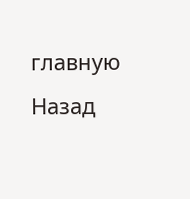главную
Назад